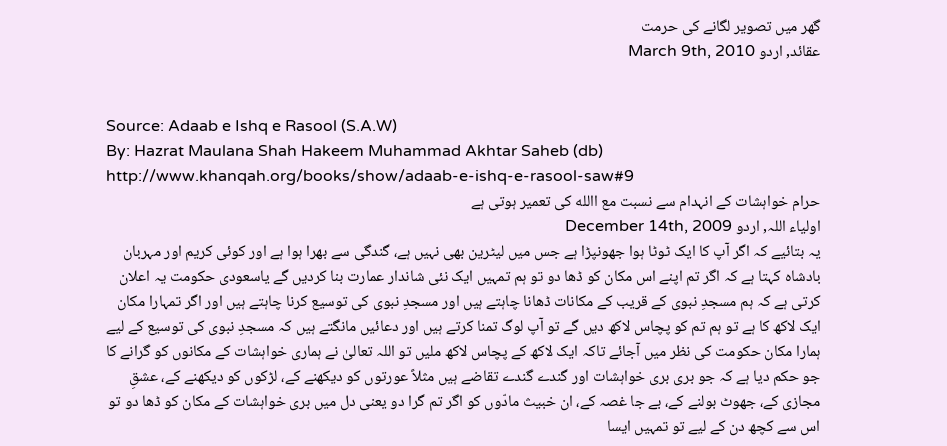گھر میں تصویر لگانے کی حرمت
عقائد, اردو March 9th, 2010


Source: Adaab e Ishq e Rasool (S.A.W)
By: Hazrat Maulana Shah Hakeem Muhammad Akhtar Saheb (db)
http://www.khanqah.org/books/show/adaab-e-ishq-e-rasool-saw#9
حرام خواہشات کے انہدام سے نسبت مع االله کی تعمیر ہوتی ہے
اولیاء اللہ, اردو December 14th, 2009
یہ بتائیے کہ اگر آپ کا ایک ٹوٹا ہوا جھونپڑا ہے جس میں لیٹرین بھی نہیں ہے، گندگی سے بھرا ہوا ہے اور کوئی کریم اور مہربان بادشاہ کہتا ہے کہ اگر تم اپنے اس مکان کو ڈھا دو تو ہم تمہیں ایک نئی شاندار عمارت بنا کردیں گے یاسعودی حکومت یہ اعلان کرتی ہے کہ ہم مسجدِ نبوی کے قریب کے مکانات ڈھانا چاہتے ہیں اور مسجدِ نبوی کی توسیع کرنا چاہتے ہیں اور اگر تمہارا مکان ایک لاکھ کا ہے تو ہم تم کو پچاس لاکھ دیں گے تو آپ لوگ تمنا کرتے ہیں اور دعائیں مانگتے ہیں کہ مسجدِ نبوی کی توسیع کے لیے ہمارا مکان حکومت کی نظر میں آجائے تاکہ ایک لاکھ کے پچاس لاکھ ملیں تو اللہ تعالیٰ نے ہماری خواہشات کے مکانوں کو گرانے کا جو حکم دیا ہے کہ جو بری بری خواہشات اور گندے گندے تقاضے ہیں مثلاً عورتوں کو دیکھنے کے، لڑکوں کو دیکھنے کے، عشقِ مجازی کے، جھوٹ بولنے کے، بے جا غصہ کے، ان خبیث مادّوں کو اگر تم گرا دو یعنی دل میں بری خواہشات کے مکان کو ڈھا دو تو اس سے کچھ دن کے لیے تو تمہیں ایسا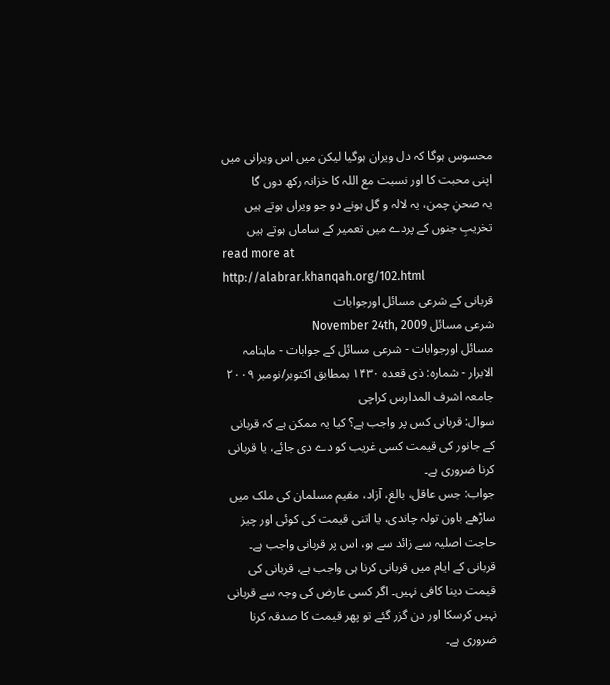محسوس ہوگا کہ دل ویران ہوگیا لیکن میں اس ویرانی میں اپنی محبت کا اور نسبت مع اللہ کا خزانہ رکھ دوں گا
یہ صحنِ چمن، یہ لالہ و گل ہونے دو جو ویراں ہوتے ہیں
تخریبِ جنوں کے پردے میں تعمیر کے ساماں ہوتے ہیں
read more at http://alabrar.khanqah.org/102.html
قربانی کے شرعی مسائل اورجوابات
شرعی مسائل November 24th, 2009
مسائل اورجوابات - شرعی مسائل کے جوابات - ماہنامہ الابرار - شمارہ: ذی قعدہ ۱۴۳۰ بمطابق اکتوبر/نومبر ۲۰۰۹
جامعہ اشرف المدارس کراچی
سوال: قربانی کس پر واجب ہے؟ کیا یہ ممکن ہے کہ قربانی کے جانور کی قیمت کسی غریب کو دے دی جائے، یا قربانی کرنا ضروری ہے۔
جواب: جس عاقل، بالغ، آزاد، مقیم مسلمان کی ملک میں ساڑھے باون تولہ چاندی، یا اتنی قیمت کی کوئی اور چیز حاجت اصلیہ سے زائد سے ہو، اس پر قربانی واجب ہے۔ قربانی کے ایام میں قربانی کرنا ہی واجب ہے، قربانی کی قیمت دینا کافی نہیں۔ اگر کسی عارض کی وجہ سے قربانی نہیں کرسکا اور دن گزر گئے تو پھر قیمت کا صدقہ کرنا ضروری ہے۔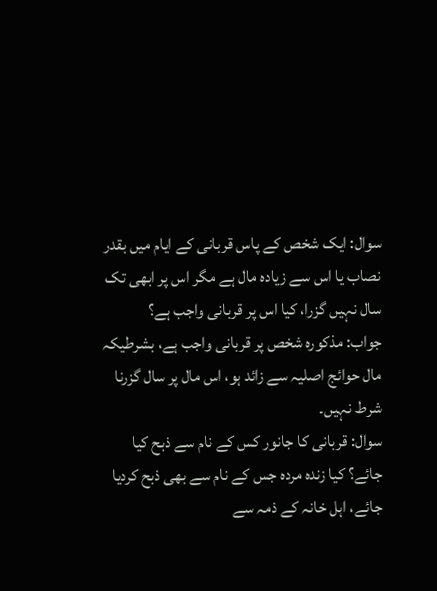سوال: ایک شخص کے پاس قربانی کے ایام میں بقدر نصاب یا اس سے زیادہ مال ہے مگر اس پر ابھی تک سال نہیں گزرا، کیا اس پر قربانی واجب ہے؟
جواب: مذکورہ شخص پر قربانی واجب ہے، بشرطیکہ مال حوائج اصلیہ سے زائد ہو، اس مال پر سال گزرنا شرط نہیں۔
سوال: قربانی کا جانور کس کے نام سے ذبح کیا جائے؟ کیا زندہ مردہ جس کے نام سے بھی ذبح کردیا جائے، اہل خانہ کے ذمہ سے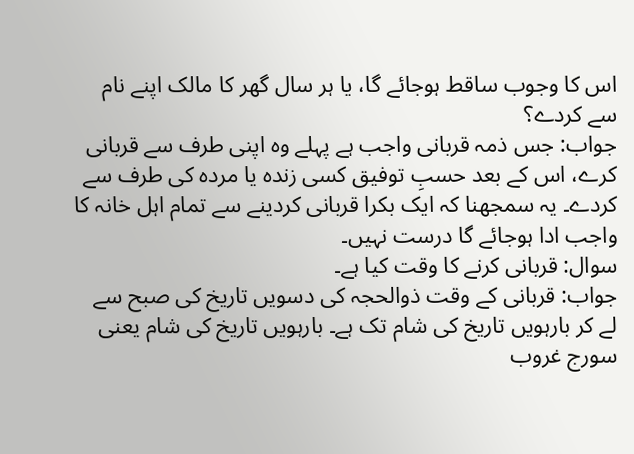اس کا وجوب ساقط ہوجائے گا، یا ہر سال گھر کا مالک اپنے نام سے کردے؟
جواب: جس ذمہ قربانی واجب ہے پہلے وہ اپنی طرف سے قربانی کرے، اس کے بعد حسبِ توفیق کسی زندہ یا مردہ کی طرف سے کردے۔ یہ سمجھنا کہ ایک بکرا قربانی کردینے سے تمام اہل خانہ کا واجب ادا ہوجائے گا درست نہیں۔
سوال: قربانی کرنے کا وقت کیا ہے۔
جواب: قربانی کے وقت ذوالحجہ کی دسویں تاریخ کی صبح سے لے کر بارہویں تاریخ کی شام تک ہے۔ بارہویں تاریخ کی شام یعنی سورج غروب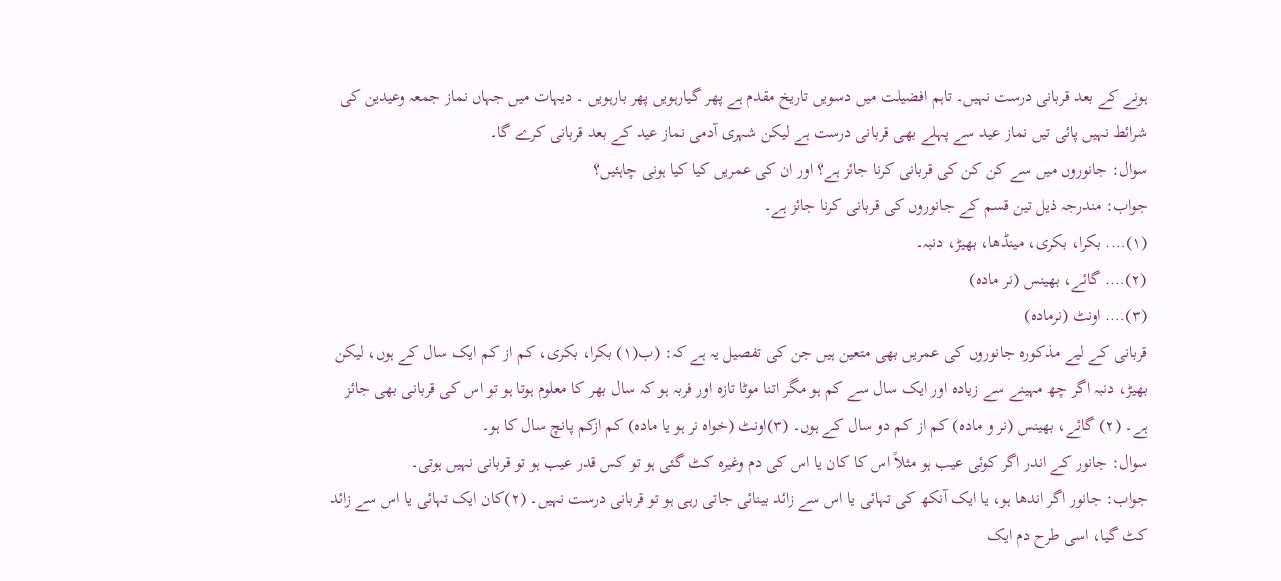ہونے کے بعد قربانی درست نہیں۔ تاہم افضیلت میں دسویں تاریخ مقدم ہے پھر گیارہویں پھر بارہویں ۔ دیہات میں جہاں نماز جمعہ وعیدین کی شرائط نہیں پائی تیں نماز عید سے پہلے بھی قربانی درست ہے لیکن شہری آدمی نماز عید کے بعد قربانی کرے گا۔
سوال: جانوروں میں سے کن کن کی قربانی کرنا جائز ہے؟ اور ان کی عمریں کیا کیا ہونی چاہئیں؟
جواب: مندرجہ ذیل تین قسم کے جانوروں کی قربانی کرنا جائز ہے۔
(۱)…. بکرا، بکری، مینڈھا، بھیڑ، دنبہ۔
(۲)…. گائے، بھینس (نر مادہ)
(۳)…. اونٹ (نرمادہ)
قربانی کے لیے مذکورہ جانوروں کی عمریں بھی متعین ہیں جن کی تفصیل یہ ہے کہ: (ب(۱) بکرا، بکری، کم از کم ایک سال کے ہوں، لیکن بھیڑ، دنبہ اگر چھ مہینے سے زیادہ اور ایک سال سے کم ہو مگر اتنا موٹا تازہ اور فربہ ہو کہ سال بھر کا معلوم ہوتا ہو تو اس کی قربانی بھی جائز ہے۔ (۲) گائے، بھینس (نر و مادہ) کم از کم دو سال کے ہوں۔ (۳)اونٹ (خواہ نر ہو یا مادہ) کم ازکم پانچ سال کا ہو۔
سوال: جانور کے اندر اگر کوئی عیب ہو مثلاً اس کا کان یا اس کی دم وغیرہ کٹ گئی ہو تو کس قدر عیب ہو تو قربانی نہیں ہوتی۔
جواب: جانور اگر اندھا ہو، یا ایک آنکھ کی تہائی یا اس سے زائد بینائی جاتی رہی ہو تو قربانی درست نہیں۔ (۲)کان ایک تہائی یا اس سے زائد کٹ گیا، اسی طرح دم ایک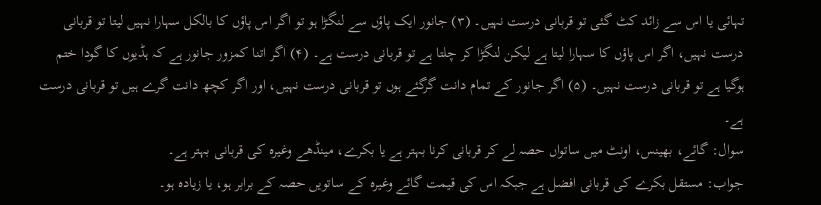تہائی یا اس سے زائد کٹ گئی تو قربانی درست نہیں۔ (۳) جانور ایک پاؤں سے لنگڑا ہو تو اگر اس پاؤں کا بالکل سہارا نہیں لیتا تو قربانی درست نہیں، اگر اس پاؤں کا سہارا لیتا ہے لیکن لنگڑا کر چلتا ہے تو قربانی درست ہے۔ (۴) اگر اتنا کمزور جانور ہے کہ ہڈیوں کا گودا ختم ہوگیا ہے تو قربانی درست نہیں۔ (۵) اگر جانور کے تمام دانت گرگئے ہوں تو قربانی درست نہیں، اور اگر کچھ دانت گرے ہیں تو قربانی درست ہے۔
سوال: گائے، بھینس، اونٹ میں ساتواں حصہ لے کر قربانی کرنا بہتر ہے یا بکرے، مینڈھے وغیرہ کی قربانی بہتر ہے۔
جواب: مستقل بکرے کی قربانی افضل ہے جبکہ اس کی قیمت گائے وغیرہ کے ساتویں حصہ کے برابر ہو، یا زیادہ ہو۔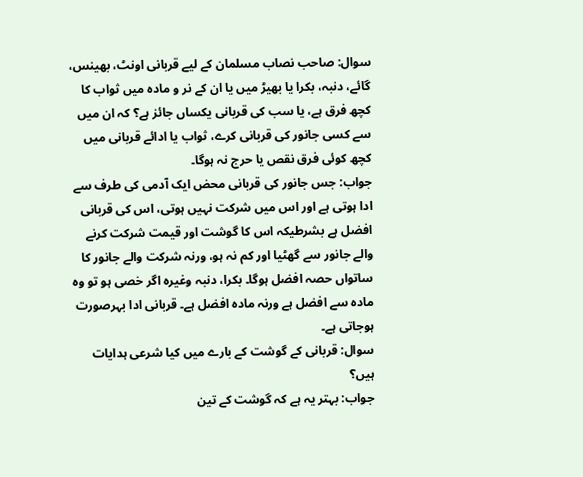سوال: صاحب نصاب مسلمان کے لیے قربانی اونٹ، بھینس، گائے، دنبہ، بکرا یا بھیڑ میں یا ان کے نر و مادہ میں ثواب کا کچھ فرق ہے، یا سب کی قربانی یکساں جائز ہے؟ کہ ان میں سے کسی جانور کی قربانی کرے، ثواب یا ادائے قربانی میں کچھ کوئی فرق نقص یا حرج نہ ہوگا۔
جواب: جس جانور کی قربانی محض ایک آدمی کی طرف سے ادا ہوتی ہے اور اس میں شرکت نہیں ہوتی، اس کی قربانی افضل ہے بشرطیکہ اس کا گوشت اور قیمت شرکت کرنے والے جانور سے گھٹیا اور کم نہ ہو، ورنہ شرکت والے جانور کا ساتواں حصہ افضل ہوگا۔ بکرا، دنبہ وغیرہ اگر خصی ہو تو وہ مادہ سے افضل ہے ورنہ مادہ افضل ہے۔ قربانی ادا بہرصورت ہوجاتی ہے۔
سوال: قربانی کے گوشت کے بارے میں کیا شرعی ہدایات ہیں؟
جواب: بہتر یہ ہے کہ گوشت کے تین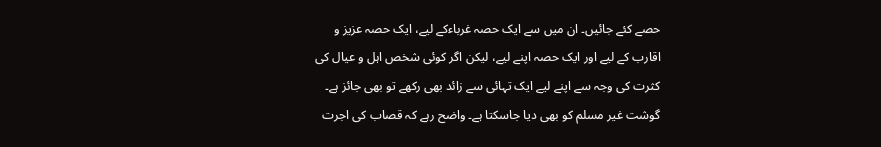حصے کئے جائیں۔ ان میں سے ایک حصہ غرباءکے لیے، ایک حصہ عزیز و اقارب کے لیے اور ایک حصہ اپنے لیے، لیکن اگر کوئی شخص اہل و عیال کی کثرت کی وجہ سے اپنے لیے ایک تہائی سے زائد بھی رکھے تو بھی جائز ہے۔ گوشت غیر مسلم کو بھی دیا جاسکتا ہے۔ واضح رہے کہ قصاب کی اجرت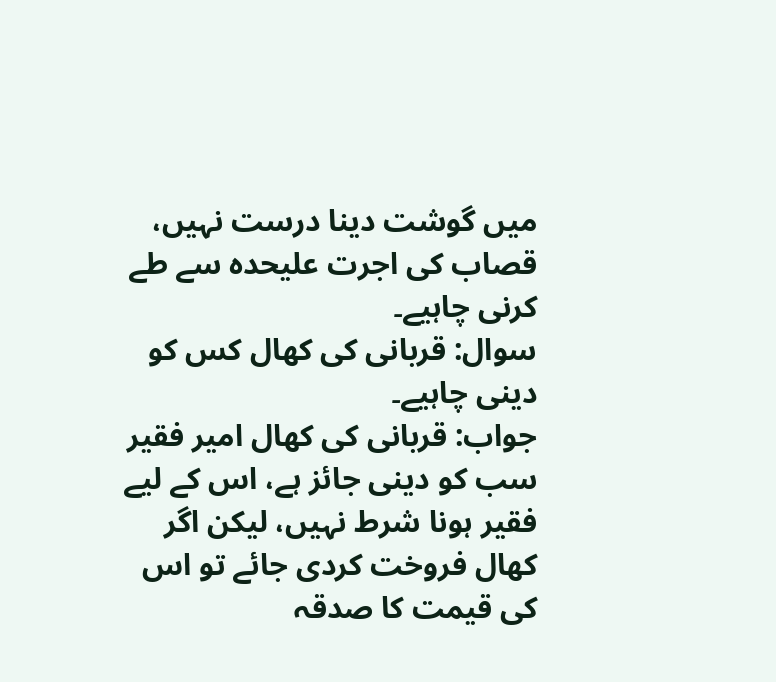میں گوشت دینا درست نہیں، قصاب کی اجرت علیحدہ سے طے کرنی چاہیے۔
سوال: قربانی کی کھال کس کو دینی چاہیے۔
جواب: قربانی کی کھال امیر فقیر سب کو دینی جائز ہے، اس کے لیے فقیر ہونا شرط نہیں، لیکن اگر کھال فروخت کردی جائے تو اس کی قیمت کا صدقہ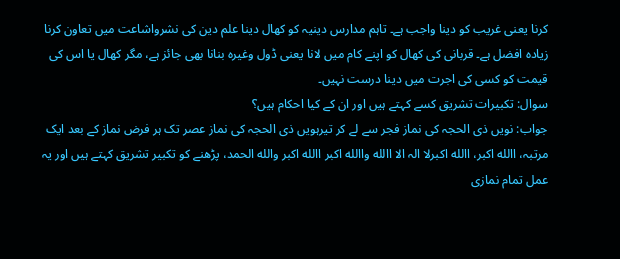کرنا یعنی غریب کو دینا واجب ہے۔ تاہم مدارس دینیہ کو کھال دینا علم دین کی نشرواشاعت میں تعاون کرنا زیادہ افضل ہے۔ قربانی کی کھال کو اپنے کام میں لانا یعنی ڈول وغیرہ بنانا بھی جائز ہے، مگر کھال یا اس کی قیمت کو کسی کی اجرت میں دینا درست نہیں۔
سوال: تکبیرات تشریق کسے کہتے ہیں اور ان کے کیا احکام ہیں؟
جواب: نویں ذی الحجہ کی نماز فجر سے لے کر تیرہویں ذی الحجہ کی نماز عصر تک ہر فرض نماز کے بعد ایک مرتبہ، االله اکبر، االله اکبرلا الہ الا االله واالله اکبر االله اکبر والله الحمد، پڑھنے کو تکبیر تشریق کہتے ہیں اور یہ عمل تمام نمازی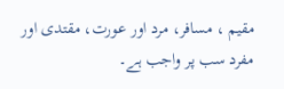مقیم ، مسافر، مرد اور عورت، مقتدی اور مفرد سب پر واجب ہے۔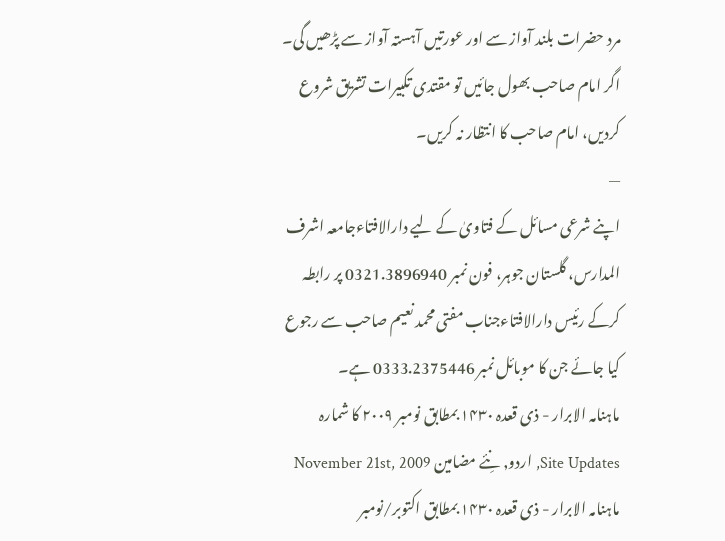مرد حضرات بلند آواز سے اور عورتیں آہستہ آواز سے پڑھیں گی۔ اگر امام صاحب بھول جائیں تو مقتدی تکبیرات تشریق شروع کردیں، امام صاحب کا انتظار نہ کریں۔
—
اپنے شرعی مسائل کے فتاویٰ کے لیے دارالافتاءجامعہ اشرف المدارس، گلستان جوہر، فون نمبر 0321.3896940 پر رابطہ کرکے رئیس دارالافتاءجناب مفتی محمد نعیم صاحب سے رجوع کیا جائے جن کا موبائل نمبر 0333.2375446 ہے۔
ماہنامہ الابرار - ذی قعدہ ۱۴۳۰ بمطابق نومبر ۲۰۰۹ کا شمارہ
Site Updates, اردو, نِئے مضامین November 21st, 2009
ماہنامہ الابرار - ذی قعدہ ۱۴۳۰ بمطابق اکتوبر/نومبر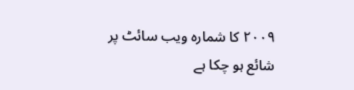۲۰۰۹ کا شمارہ ویب سائٹ پر شائع ہو چکا ہے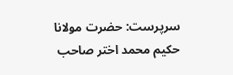سرپرست: حضرت مولانا حکیم محمد اختر صاحب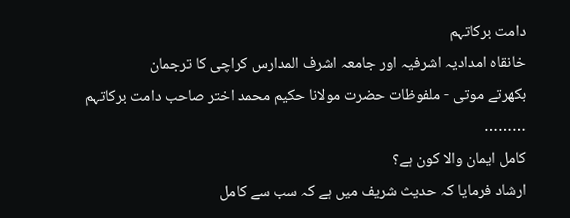دامت برکاتہم
خانقاہ امدادیہ اشرفیہ اور جامعہ اشرف المدارس کراچی کا ترجمان
بکھرتے موتی - ملفوظات حضرت مولانا حکیم محمد اختر صاحب دامت برکاتہم
………
کامل ایمان والا کون ہے؟
ارشاد فرمایا کہ حدیث شریف میں ہے کہ سب سے کامل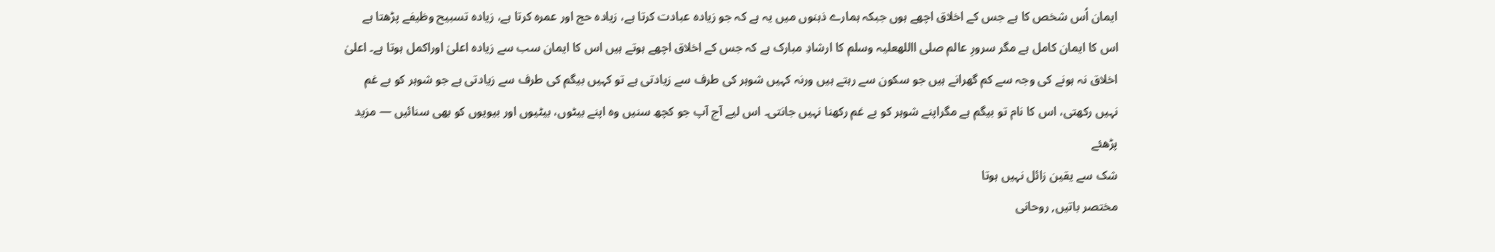ایمان اُس شخص کا ہے جس کے اخلاق اچھے ہوں جبکہ ہمارے ذہنوں میں یہ ہے کہ جو زیادہ عبادت کرتا ہے، زیادہ حج اور عمرہ کرتا ہے، زیادہ تسبیح وظیفے پڑھتا ہے اس کا ایمان کامل ہے مگر سرورِ عالم صلی االلهعلیہ وسلم کا ارشادِ مبارک ہے کہ جس کے اخلاق اچھے ہوتے ہیں اس کا ایمان سب سے زیادہ اعلیٰ اوراکمل ہوتا ہے۔ اعلیٰ اخلاق نہ ہونے کی وجہ سے کم گھرانے ہیں جو سکون سے رہتے ہیں ورنہ کہیں شوہر کی طرف سے زیادتی ہے تو کہیں بیگم کی طرف سے زیادتی ہے جو شوہر کو بے غم نہیں رکھتی، اس کا نام تو بیگم ہے مگراپنے شوہر کو بے غم رکھنا نہیں جانتی۔ اس لیے آج آپ جو کچھ سنیں وہ اپنے بیٹوں، بیٹیوں اور بیویوں کو بھی سنائیں — مزید پڑھئے
شک سے یقین زائل نہیں ہوتا
مختصر باتیں, روحانی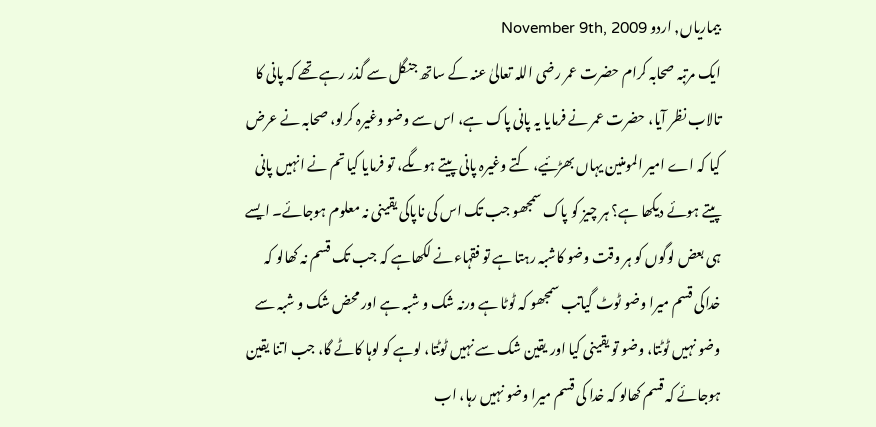بیماریاں, اردو November 9th, 2009
ایک مرتبہ صحابہ کرام حضرت عمر رضی اللہ تعالیٰ عنہ کے ساتھ جنگل سے گذر رہے تھے کہ پانی کا تالاب نظر آیا، حضرت عمر نے فرمایا یہ پانی پاک ہے، اس سے وضو وغیرہ کرلو، صحابہ نے عرض کیا کہ اے امیر المومنین یہاں بھڑئیے، کتے وغیرہ پانی پیتے ہوںگے، تو فرمایا کیا تم نے انہیں پانی پیتے ہوئے دیکھا ہے؟ ہر چیز کو پاک سمجھو جب تک اس کی ناپاکی یقینی نہ معلوم ہوجائے۔ ایسے ہی بعض لوگوں کو ہر وقت وضو کاشبہ رہتا ہے تو فقہاءنے لکھاہے کہ جب تک قسم نہ کھالو کہ خداکی قسم میرا وضو ٹوٹ گیاتب سمجھو کہ ٹوٹا ہے ورنہ شک و شبہ ہے اور محض شک و شبہ سے وضو نہیں ٹوٹتا، وضو تو یقینی کیا اور یقین شک سے نہیں ٹوٹتا، لوہے کو لوہا کاٹے گا، جب اتنا یقین ہوجائے کہ قسم کھالو کہ خدا کی قسم میرا وضو نہیں رہا، اب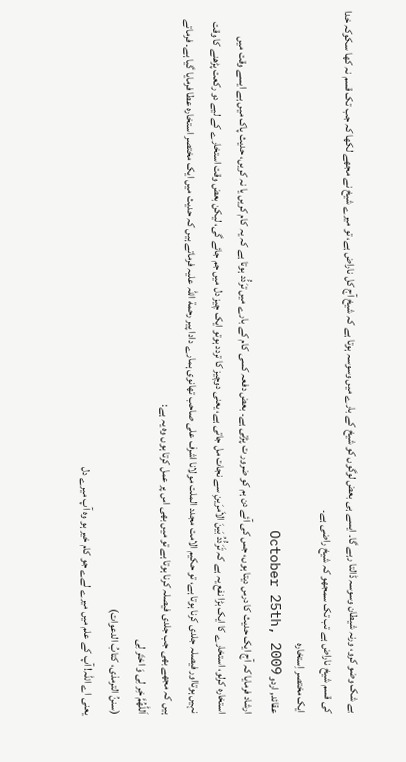بے شک وضو کرو، ورنہ شیطان وسوسہ ڈالتا رہے گا۔ ایسے ہی بعض لوگوں کو شیخ کے بارے میں وسوسہ ہوتا ہے کہ شیخ آج کل ناراض ہے، تو میرے شیخ نے مجھے لکھا کہ جب تک قسم نہ کھا سکوکہ خدا کی قسم شیخ ناراض ہے تب تک سمجھو کہ شیخ راضی ہے۔
ایک مختصر اِستخارہ
عقائد, اردو October 25th, 2009
ارشاد فرمایا کہ آج ایک حدیث کا درس دیتا ہوں، جس کی آئے دن ہم کو ضرور ت پڑتی ہے۔ بعض دفعہ کسی کام کے بارے میں ترَدُّد ہوتا ہے کہ یہ کام کریں یا نہ کریں، حدیث پاک میں ہے ایسے وقت میں استخارہ کرلو، استخارے کا ایک بڑا نفع یہ ہے کہ تَرَدُّدُ بَینَ الاَمرَینِ سے نجات مل جاتی ہے، یعنی دوچیز کا تردد ہوتو ایک چیز دل میں جم جائے گی، لیکن بعض وقت استخارے کے لیے دو رکعت پڑھنے کا وقت نہیں ہوتااور فیصلہ جلدی کرنا ہوتا ہے، تو حکیم الامت مجدد الملت مولانا اشرف علی صاحب تھانوی ہمارے دادا پیر رحمة اللہ علیہ فرماتے ہیں کہ حدیث میں ایک مختصر استخارہ عطا فرمایا گیا ہے۔ فرماتے ہیں کہ مجھے بھی جب جلدی فیصلہ کرنا ہوتا ہے تو میں بھی اس پر عمل کرتا ہوں وہ یہ ہے:
اَللّٰھُمَّ خِر لِی وَ اختَر لِی
(سننُ الترمذی، کتابُ الدعوات)
یعنی اے اللہ! آپ کے علم میں میرے لےے جو کام خیر ہو وہ آپ میرے دل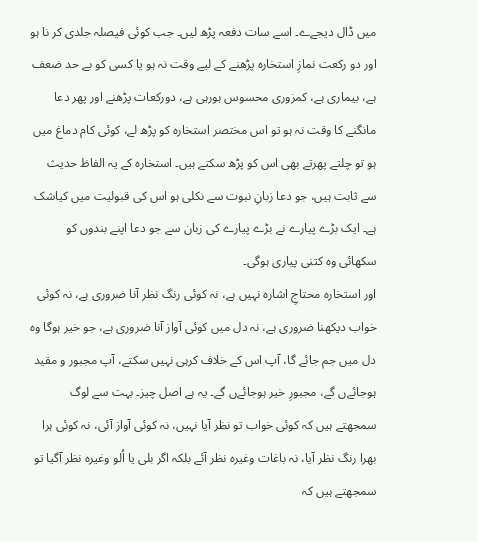میں ڈال دیجےے۔ اسے سات دفعہ پڑھ لیں۔ جب کوئی فیصلہ جلدی کر نا ہو اور دو رکعت نمازِ استخارہ پڑھنے کے لیے وقت نہ ہو یا کسی کو بے حد ضعف ہے، بیماری ہے، کمزوری محسوس ہورہی ہے، دورکعات پڑھنے اور پھر دعا مانگنے کا وقت نہ ہو تو اس مختصر استخارہ کو پڑھ لے، کوئی کام دماغ میں ہو تو چلتے پھرتے بھی اس کو پڑھ سکتے ہیں۔ استخارہ کے یہ الفاظ حدیث سے ثابت ہیں، جو دعا زبانِ نبوت سے نکلی ہو اس کی قبولیت میں کیاشک ہے۔ ایک بڑے پیارے نے بڑے پیارے کی زبان سے جو دعا اپنے بندوں کو سکھائی وہ کتنی پیاری ہوگی۔
اور استخارہ محتاجِ اشارہ نہیں ہے، نہ کوئی رنگ نظر آنا ضروری ہے، نہ کوئی خواب دیکھنا ضروری ہے، نہ دل میں کوئی آواز آنا ضروری ہے، جو خیر ہوگا وہ دل میں جم جائے گا، آپ اس کے خلاف کرہی نہیں سکتے، آپ مجبور و مقید ہوجائےں گے، مجبورِ خیر ہوجائےں گے۔ یہ ہے اصل چیز۔ بہت سے لوگ سمجھتے ہیں کہ کوئی خواب تو نظر آیا نہیں، نہ کوئی آواز آئی، نہ کوئی ہرا بھرا رنگ نظر آیا، نہ باغات وغیرہ نظر آئے بلکہ اگر بلی یا اُلو وغیرہ نظر آگیا تو سمجھتے ہیں کہ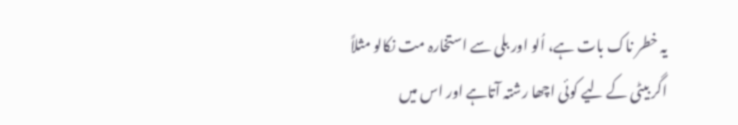یہ خطر ناک بات ہے، اُلو اور بلی سے استخارہ مت نکالو مثلاً اگر بیٹی کے لیے کوئی اچھا رشتہ آتاہے اور اس میں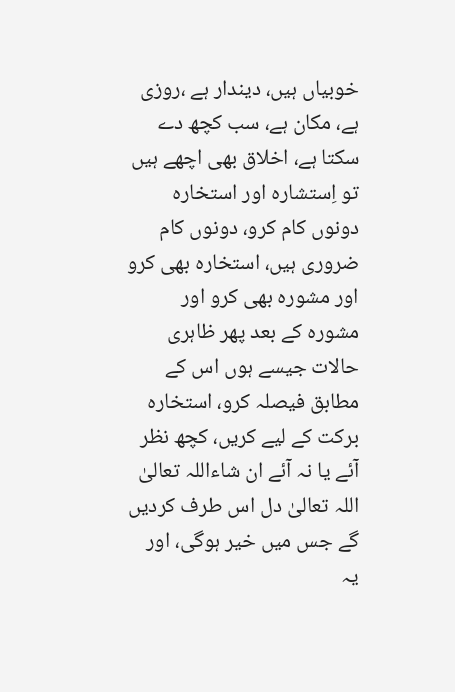خوبیاں ہیں، دیندار ہے ،روزی ہے، مکان ہے، سب کچھ دے سکتا ہے، اخلاق بھی اچھے ہیں تو اِستشارہ اور استخارہ دونوں کام کرو، دونوں کام ضروری ہیں، استخارہ بھی کرو اور مشورہ بھی کرو اور مشورہ کے بعد پھر ظاہری حالات جیسے ہوں اس کے مطابق فیصلہ کرو، استخارہ برکت کے لیے کریں، کچھ نظر آئے یا نہ آئے ان شاءاللہ تعالیٰ اللہ تعالیٰ دل اس طرف کردیں گے جس میں خیر ہوگی، اور یہ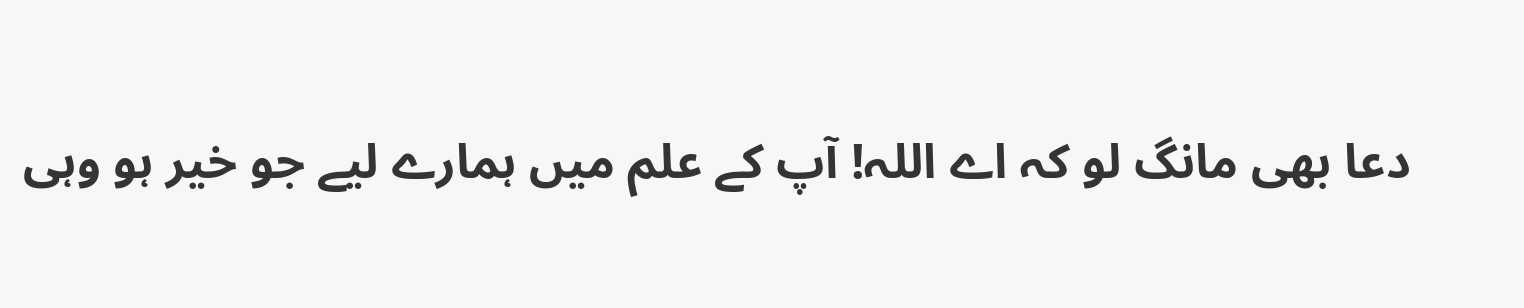دعا بھی مانگ لو کہ اے اللہ! آپ کے علم میں ہمارے لیے جو خیر ہو وہی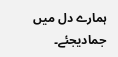ہمارے دل میں جمادیجئے۔